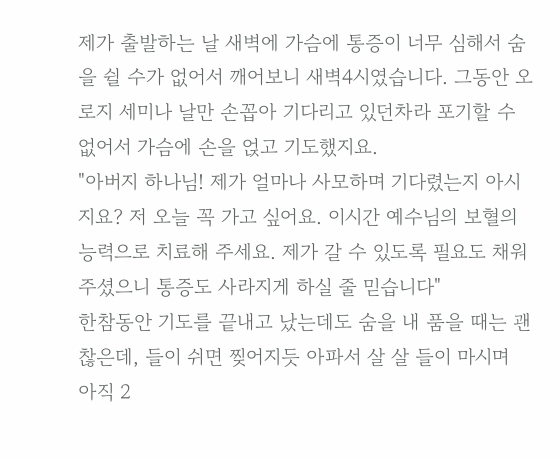제가 출발하는 날 새벽에 가슴에 통증이 너무 심해서 숨을 쉴 수가 없어서 깨어보니 새벽4시였습니다. 그동안 오로지 세미나 날만 손꼽아 기다리고 있던차라 포기할 수 없어서 가슴에 손을 얹고 기도했지요.
"아버지 하나님! 제가 얼마나 사모하며 기다렸는지 아시지요? 저 오늘 꼭 가고 싶어요. 이시간 예수님의 보혈의 능력으로 치료해 주세요. 제가 갈 수 있도록 필요도 채워 주셨으니 통증도 사라지게 하실 줄 믿습니다"
한참동안 기도를 끝내고 났는데도 숨을 내 품을 때는 괜찮은데, 들이 쉬면 찢어지듯 아파서 살 살 들이 마시며 아직 2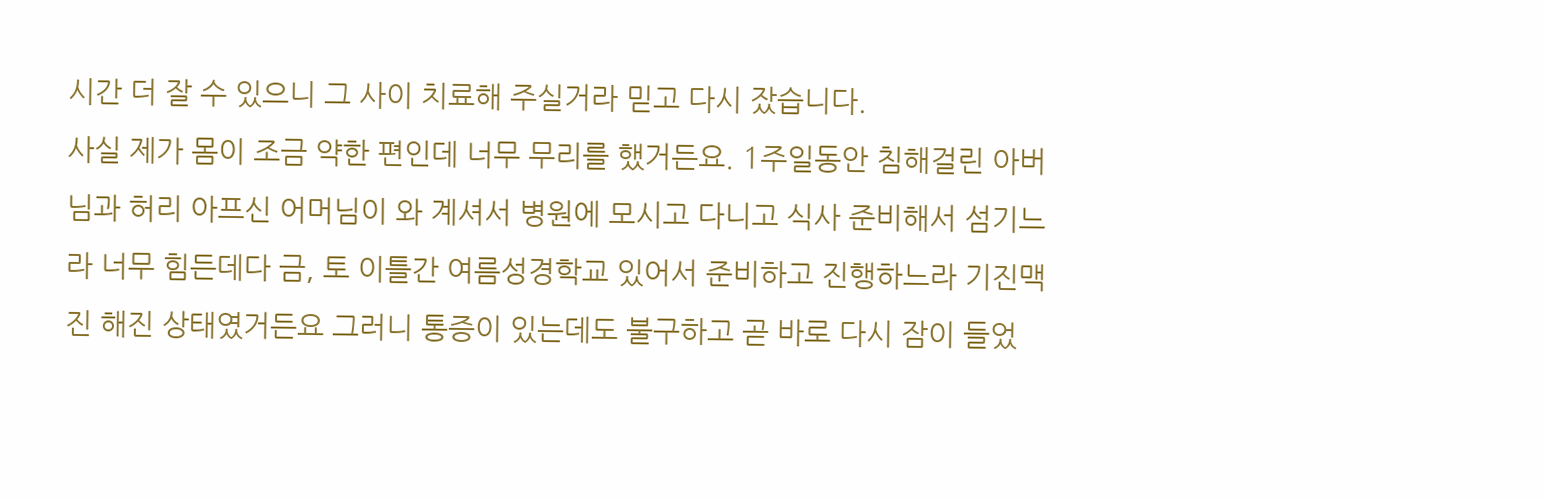시간 더 잘 수 있으니 그 사이 치료해 주실거라 믿고 다시 잤습니다.
사실 제가 몸이 조금 약한 편인데 너무 무리를 했거든요. 1주일동안 침해걸린 아버님과 허리 아프신 어머님이 와 계셔서 병원에 모시고 다니고 식사 준비해서 섬기느라 너무 힘든데다 금, 토 이틀간 여름성경학교 있어서 준비하고 진행하느라 기진맥진 해진 상태였거든요 그러니 통증이 있는데도 불구하고 곧 바로 다시 잠이 들었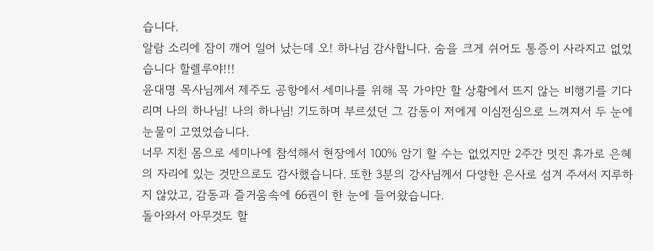습니다.
알람 소리에 잠이 깨어 일어 났는데 오! 하나님 감사합니다. 숨을 크게 쉬어도 통증이 사라지고 없었습니다 할렐루야!!!
윤대명 목사님께서 제주도 공항에서 세미나를 위해 꼭 가야만 할 상황에서 뜨지 않는 비행기를 기다리며 나의 하나님! 나의 하나님! 기도하며 부르셨던 그 감동이 저에게 이심전심으로 느껴져서 두 눈에 눈물이 고였었습니다.
너무 지친 몸으로 세미나에 참석해서 현장에서 100% 암기 할 수는 없었지만 2주간 멋진 휴가로 은혜의 자리에 있는 것만으로도 감사했습니다. 또한 3분의 강사님께서 다양한 은사로 섬겨 주셔서 지루하지 않았고, 감동과 즐거움속에 66권이 한 눈에 들어왔습니다.
돌아와서 아무것도 할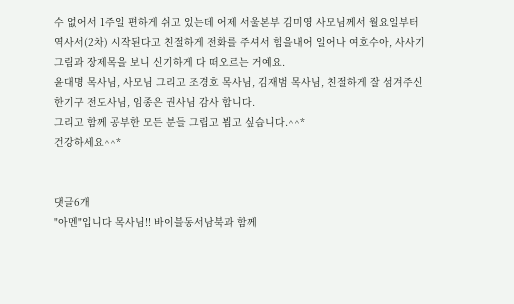수 없어서 1주일 편하게 쉬고 있는데 어제 서울본부 김미영 사모님께서 월요일부터 역사서(2차) 시작된다고 친절하게 전화를 주셔서 힘을내어 일어나 여호수아, 사사기 그림과 장제목을 보니 신기하게 다 떠오르는 거예요.
윤대명 목사님, 사모님 그리고 조경호 목사님, 김재범 목사님, 친절하게 잘 섬겨주신 한기구 전도사님, 임종은 권사님 감사 합니다.
그리고 함께 공부한 모든 분들 그립고 뵙고 싶습니다.^^*
건강하세요^^*


댓글6개
"아멘"입니다 목사님!! 바이블동서남북과 함께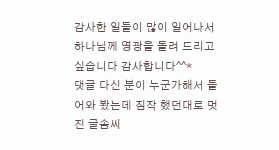감사한 일들이 많이 일어나서
하나님께 영광을 돌려 드리고 싶습니다 감사합니다^^*
댓글 다신 분이 누군가해서 들어와 봤는데 짐작 했던대로 멋진 글솜씨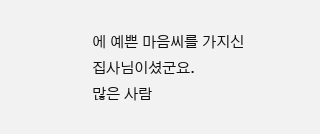에 예쁜 마음씨를 가지신 집사님이셨군요.
많은 사람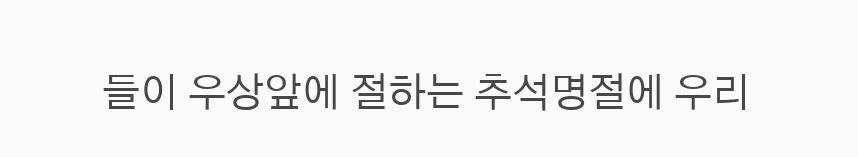들이 우상앞에 절하는 추석명절에 우리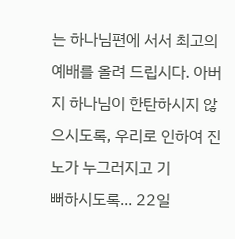는 하나님편에 서서 최고의 예배를 올려 드립시다. 아버지 하나님이 한탄하시지 않으시도록, 우리로 인하여 진노가 누그러지고 기
뻐하시도록... 22일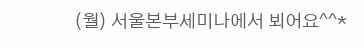(월) 서울본부세미나에서 뵈어요^^*